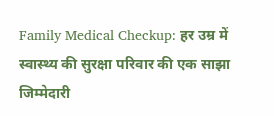Family Medical Checkup: हर उम्र में स्वास्थ्य की सुरक्षा परिवार की एक साझा जिम्मेदारी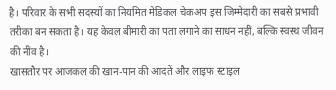है। परिवार के सभी सदस्यों का नियमित मेडिकल चेकअप इस जिम्मेदारी का सबसे प्रभावी तरीका बन सकता है। यह केवल बीमारी का पता लगाने का साधन नहीं, बल्कि स्वस्थ जीवन की नींव है।
खासतौर पर आजकल की खान-पान की आदतें और लाइफ स्टाइल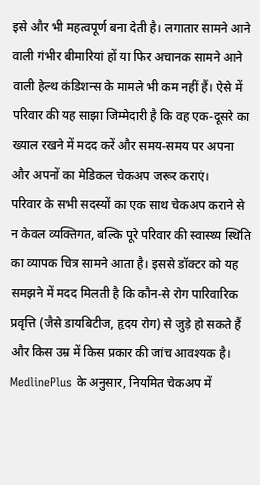इसे और भी महत्वपूर्ण बना देती है। लगातार सामने आने वाली गंभीर बीमारियां हों या फिर अचानक सामने आने वाली हेल्थ कंडिशन्स के मामले भी कम नहीं हैं। ऐसे में परिवार की यह साझा जिम्मेदारी है कि वह एक-दूसरे का ख्याल रखने में मदद करें और समय-समय पर अपना और अपनों का मेडिकल चेकअप जरूर कराएं।
परिवार के सभी सदस्यों का एक साथ चेकअप कराने से न केवल व्यक्तिगत, बल्कि पूरे परिवार की स्वास्थ्य स्थिति का व्यापक चित्र सामने आता है। इससे डॉक्टर को यह समझने में मदद मिलती है कि कौन-से रोग पारिवारिक प्रवृत्ति (जैसे डायबिटीज, हृदय रोग) से जुड़े हो सकते हैं और किस उम्र में किस प्रकार की जांच आवश्यक है। MedlinePlus के अनुसार, नियमित चेकअप में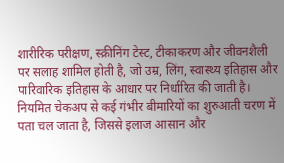शारीरिक परीक्षण, स्क्रीनिंग टेस्ट, टीकाकरण और जीवनशैली पर सलाह शामिल होती है, जो उम्र, लिंग, स्वास्थ्य इतिहास और पारिवारिक इतिहास के आधार पर निर्धारित की जाती है।
नियमित चेकअप से कई गंभीर बीमारियों का शुरुआती चरण में पता चल जाता है, जिससे इलाज आसान और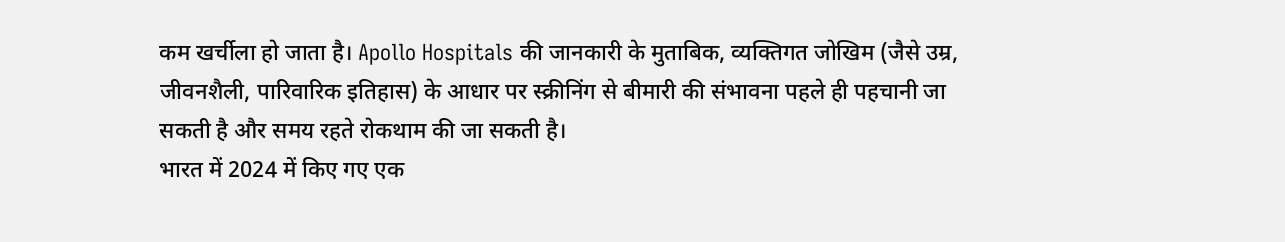कम खर्चीला हो जाता है। Apollo Hospitals की जानकारी के मुताबिक, व्यक्तिगत जोखिम (जैसे उम्र, जीवनशैली, पारिवारिक इतिहास) के आधार पर स्क्रीनिंग से बीमारी की संभावना पहले ही पहचानी जा सकती है और समय रहते रोकथाम की जा सकती है।
भारत में 2024 में किए गए एक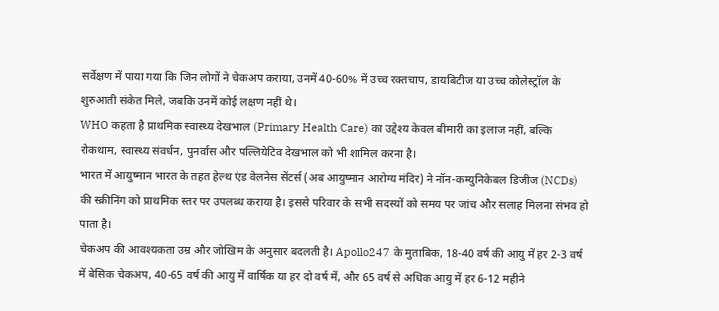सर्वेक्षण में पाया गया कि जिन लोगों ने चेकअप कराया, उनमें 40-60% में उच्च रक्तचाप, डायबिटीज या उच्च कोलेस्ट्रॉल के शुरुआती संकेत मिले, जबकि उनमें कोई लक्षण नहीं थे।
WHO कहता है प्राथमिक स्वास्थ्य देखभाल (Primary Health Care) का उद्देश्य केवल बीमारी का इलाज नहीं, बल्कि रोकथाम, स्वास्थ्य संवर्धन, पुनर्वास और पल्लियेटिव देखभाल को भी शामिल करना है।
भारत में आयुष्मान भारत के तहत हेल्थ एंड वेलनेस सेंटर्स (अब आयुष्मान आरोग्य मंदिर) ने नॉन-कम्युनिकेबल डिजीज (NCDs) की स्क्रीनिंग को प्राथमिक स्तर पर उपलब्ध कराया है। इससे परिवार के सभी सदस्यों को समय पर जांच और सलाह मिलना संभव हो पाता है।
चेकअप की आवश्यकता उम्र और जोखिम के अनुसार बदलती है। Apollo247 के मुताबिक, 18-40 वर्ष की आयु में हर 2-3 वर्ष में बेसिक चेकअप, 40-65 वर्ष की आयु में वार्षिक या हर दो वर्ष में, और 65 वर्ष से अधिक आयु में हर 6-12 महीने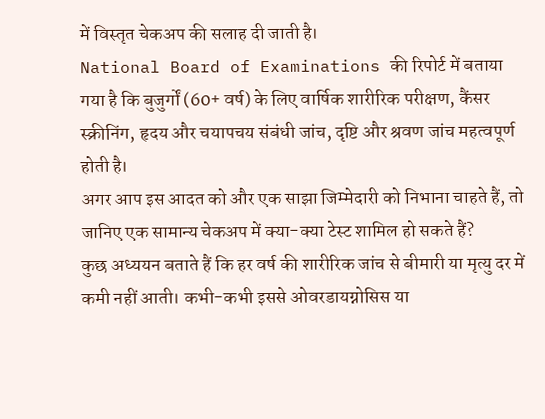में विस्तृत चेकअप की सलाह दी जाती है।
National Board of Examinations की रिपोर्ट में बताया गया है कि बुजुर्गों (60+ वर्ष) के लिए वार्षिक शारीरिक परीक्षण, कैंसर स्क्रीनिंग, हृदय और चयापचय संबंधी जांच, दृष्टि और श्रवण जांच महत्वपूर्ण होती है।
अगर आप इस आदत को और एक साझा जिम्मेदारी को निभाना चाहते हैं, तो जानिए एक सामान्य चेकअप में क्या-क्या टेस्ट शामिल हो सकते हैं?
कुछ अध्ययन बताते हैं कि हर वर्ष की शारीरिक जांच से बीमारी या मृत्यु दर में कमी नहीं आती। कभी-कभी इससे ओवरडायग्नोसिस या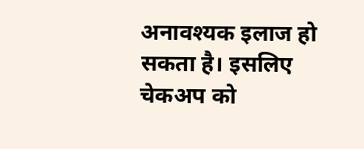अनावश्यक इलाज हो सकता है। इसलिए चेकअप को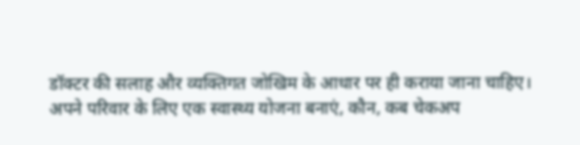डॉक्टर की सलाह और व्यक्तिगत जोखिम के आधार पर ही कराया जाना चाहिए।
अपने परिवार के लिए एक स्वास्थ्य योजना बनाएं, कौन, कब चेकअप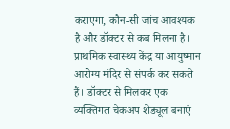कराएगा, कौन-सी जांच आवश्यक है और डॉक्टर से कब मिलना है। प्राथमिक स्वास्थ्य केंद्र या आयुष्मान आरोग्य मंदिर से संपर्क कर सकते हैं। डॉक्टर से मिलकर एक व्यक्तिगत चेकअप शेड्यूल बनाएं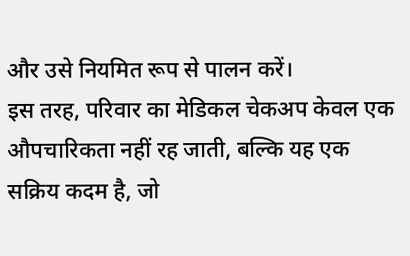और उसे नियमित रूप से पालन करें।
इस तरह, परिवार का मेडिकल चेकअप केवल एक औपचारिकता नहीं रह जाती, बल्कि यह एक सक्रिय कदम है, जो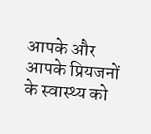आपके और आपके प्रियजनों के स्वास्थ्य को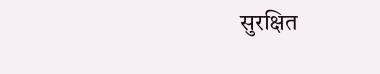सुरक्षित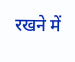रखने में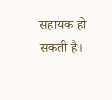सहायक हो सकती है।